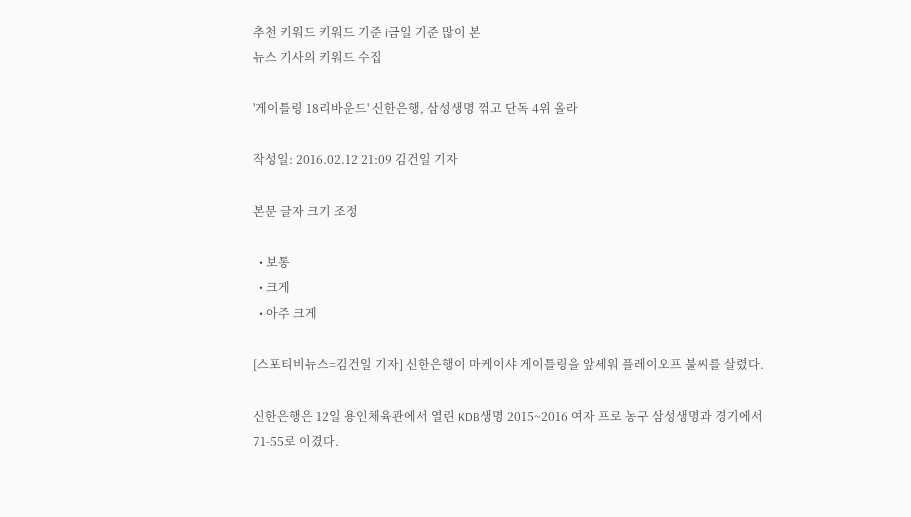추천 키워드 키워드 기준 i금일 기준 많이 본
뉴스 기사의 키워드 수집

'게이틀링 18리바운드' 신한은행, 삼성생명 꺾고 단독 4위 올라

작성일: 2016.02.12 21:09 김건일 기자

본문 글자 크기 조정

  • 보통
  • 크게
  • 아주 크게

[스포티비뉴스=김건일 기자] 신한은행이 마케이샤 게이틀링을 앞세워 플레이오프 불씨를 살렸다.

신한은행은 12일 용인체육관에서 열린 KDB생명 2015~2016 여자 프로 농구 삼성생명과 경기에서 71-55로 이겼다.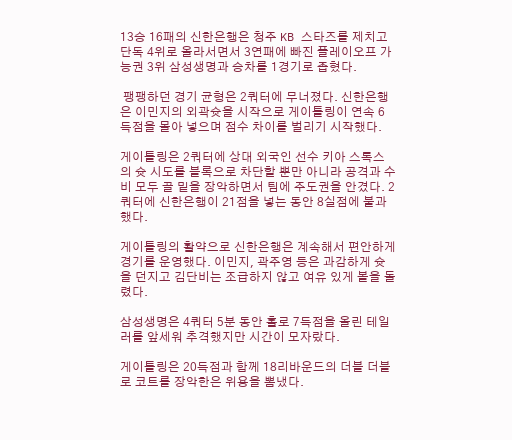13승 16패의 신한은행은 청주 KB 스타즈를 제치고 단독 4위로 올라서면서 3연패에 빠진 플레이오프 가능권 3위 삼성생명과 승차를 1경기로 좁혔다.

 팽팽하던 경기 균형은 2쿼터에 무너졌다. 신한은행은 이민지의 외곽슛을 시작으로 게이틀링이 연속 6득점을 몰아 넣으며 점수 차이를 벌리기 시작했다.

게이틀링은 2쿼터에 상대 외국인 선수 키아 스톡스의 슛 시도를 블록으로 차단할 뿐만 아니라 공격과 수비 모두 골 밑을 장악하면서 팀에 주도권을 안겼다. 2쿼터에 신한은행이 21점을 넣는 동안 8실점에 불과했다.

게이틀링의 활약으로 신한은행은 계속해서 편안하게 경기를 운영했다. 이민지, 곽주영 등은 과감하게 슛을 던지고 김단비는 조급하지 않고 여유 있게 볼을 돌렸다.

삼성생명은 4쿼터 5분 동안 홀로 7득점을 올린 테일러를 앞세워 추격했지만 시간이 모자랐다.

게이틀링은 20득점과 함께 18리바운드의 더블 더블로 코트를 장악한은 위용을 뽐냈다.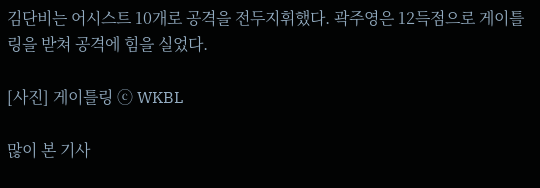김단비는 어시스트 10개로 공격을 전두지휘했다. 곽주영은 12득점으로 게이틀링을 받쳐 공격에 힘을 실었다.

[사진] 게이틀링 ⓒ WKBL

많이 본 기사